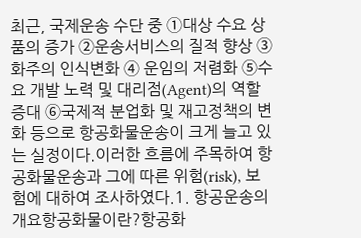최근, 국제운송 수단 중 ①대상 수요 상품의 증가 ②운송서비스의 질적 향상 ③화주의 인식변화 ④ 운임의 저렴화 ⑤수요 개발 노력 및 대리점(Agent)의 역할 증대 ⑥국제적 분업화 및 재고정책의 변화 등으로 항공화물운송이 크게 늘고 있는 실정이다.이러한 흐름에 주목하여 항공화물운송과 그에 따른 위험(risk), 보험에 대하여 조사하였다.1. 항공운송의 개요항공화물이란?항공화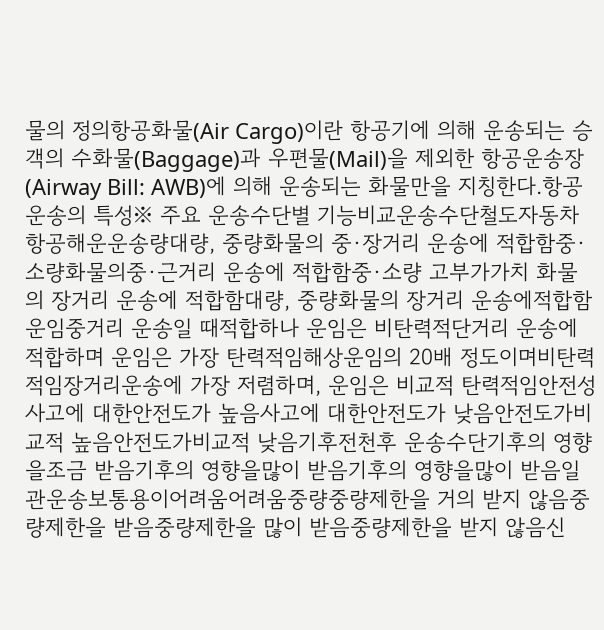물의 정의항공화물(Air Cargo)이란 항공기에 의해 운송되는 승객의 수화물(Baggage)과 우편물(Mail)을 제외한 항공운송장(Airway Bill: AWB)에 의해 운송되는 화물만을 지칭한다.항공운송의 특성※ 주요 운송수단별 기능비교운송수단철도자동차항공해운운송량대량, 중량화물의 중·장거리 운송에 적합함중·소량화물의중·근거리 운송에 적합함중·소량 고부가가치 화물의 장거리 운송에 적합함대량, 중량화물의 장거리 운송에적합함운임중거리 운송일 때적합하나 운임은 비탄력적단거리 운송에적합하며 운임은 가장 탄력적임해상운임의 20배 정도이며비탄력적임장거리운송에 가장 저렴하며, 운임은 비교적 탄력적임안전성사고에 대한안전도가 높음사고에 대한안전도가 낮음안전도가비교적 높음안전도가비교적 낮음기후전천후 운송수단기후의 영향을조금 받음기후의 영향을많이 받음기후의 영향을많이 받음일관운송보통용이어려움어려움중량중량제한을 거의 받지 않음중량제한을 받음중량제한을 많이 받음중량제한을 받지 않음신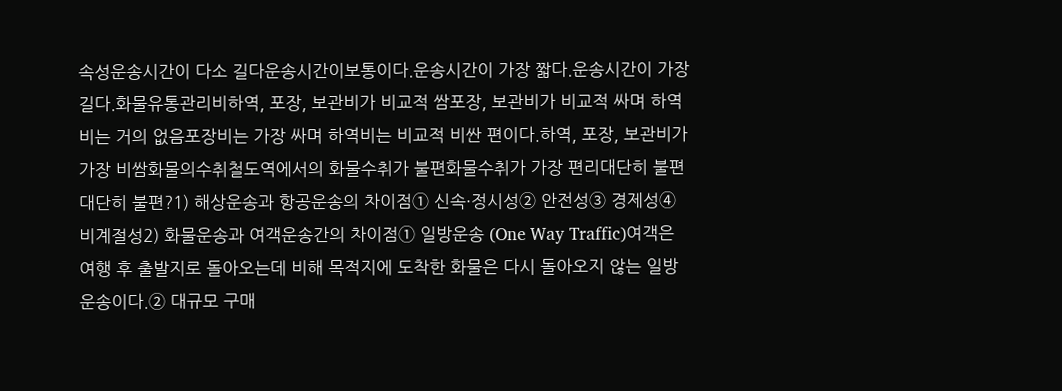속성운송시간이 다소 길다운송시간이보통이다.운송시간이 가장 짧다.운송시간이 가장 길다.화물유통관리비하역, 포장, 보관비가 비교적 쌈포장, 보관비가 비교적 싸며 하역비는 거의 없음포장비는 가장 싸며 하역비는 비교적 비싼 편이다.하역, 포장, 보관비가 가장 비쌈화물의수취철도역에서의 화물수취가 불편화물수취가 가장 편리대단히 불편대단히 불편?1) 해상운송과 항공운송의 차이점① 신속·정시성② 안전성③ 경제성④ 비계절성2) 화물운송과 여객운송간의 차이점① 일방운송 (One Way Traffic)여객은 여행 후 출발지로 돌아오는데 비해 목적지에 도착한 화물은 다시 돌아오지 않는 일방운송이다.② 대규모 구매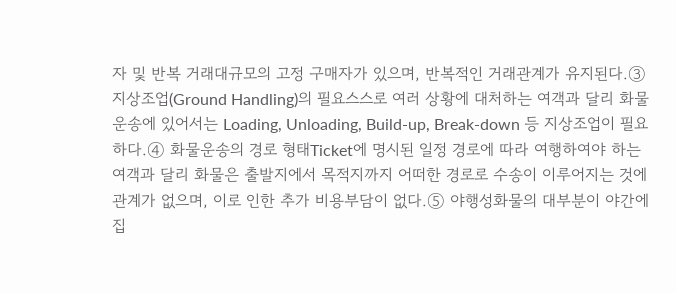자 및 반복 거래대규모의 고정 구매자가 있으며, 반복적인 거래관계가 유지된다.③ 지상조업(Ground Handling)의 필요스스로 여러 상황에 대처하는 여객과 달리 화물운송에 있어서는 Loading, Unloading, Build-up, Break-down 등 지상조업이 필요하다.④ 화물운송의 경로 형태Ticket에 명시된 일정 경로에 따라 여행하여야 하는 여객과 달리 화물은 출발지에서 목적지까지 어떠한 경로로 수송이 이루어지는 것에 관계가 없으며, 이로 인한 추가 비용부담이 없다.⑤ 야행성화물의 대부분이 야간에 집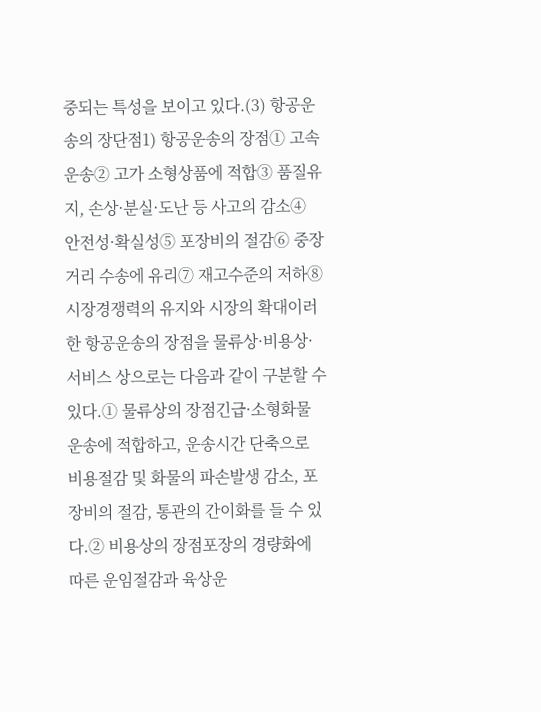중되는 특성을 보이고 있다.(3) 항공운송의 장단점1) 항공운송의 장점① 고속운송② 고가 소형상품에 적합③ 품질유지, 손상·분실·도난 등 사고의 감소④ 안전성·확실성⑤ 포장비의 절감⑥ 중장거리 수송에 유리⑦ 재고수준의 저하⑧ 시장경쟁력의 유지와 시장의 확대이러한 항공운송의 장점을 물류상·비용상·서비스 상으로는 다음과 같이 구분할 수 있다.① 물류상의 장점긴급·소형화물 운송에 적합하고, 운송시간 단축으로 비용절감 및 화물의 파손발생 감소, 포장비의 절감, 통관의 간이화를 들 수 있다.② 비용상의 장점포장의 경량화에 따른 운임절감과 육상운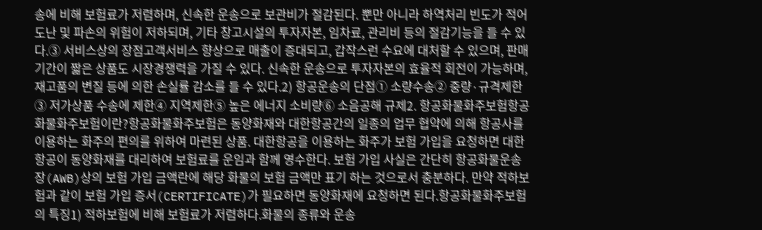송에 비해 보험료가 저렴하며, 신속한 운송으로 보관비가 절감된다. 뿐만 아니라 하역처리 빈도가 적어 도난 및 파손의 위험이 저하되며, 기타 창고시설의 투자자본, 임차료, 관리비 등의 절감기능을 들 수 있다.③ 서비스상의 장점고객서비스 향상으로 매출이 증대되고, 갑작스런 수요에 대처할 수 있으며, 판매기간이 짧은 상품도 시장경쟁력을 가질 수 있다. 신속한 운송으로 투자자본의 효율적 회전이 가능하며, 재고품의 변질 등에 의한 손실률 감소를 들 수 있다.2) 항공운송의 단점① 소량수송② 중량·규격제한③ 저가상품 수송에 제한④ 지역제한⑤ 높은 에너지 소비량⑥ 소음공해 규제2. 항공화물화주보험항공화물화주보험이란?항공화물화주보험은 동양화재와 대한항공간의 일종의 업무 협약에 의해 항공사를 이용하는 화주의 편의를 위하여 마련된 상품. 대한항공을 이용하는 화주가 보험 가입을 요청하면 대한항공이 동양화재를 대리하여 보험료를 운임과 함께 영수한다. 보험 가입 사실은 간단히 항공화물운송장(AWB)상의 보험 가입 금액란에 해당 화물의 보험 금액만 표기 하는 것으로서 충분하다. 만약 적하보험과 같이 보험 가입 증서(CERTIFICATE)가 필요하면 동양화재에 요청하면 된다.항공화물화주보험의 특징1) 적하보험에 비해 보험료가 저렴하다.화물의 종류와 운송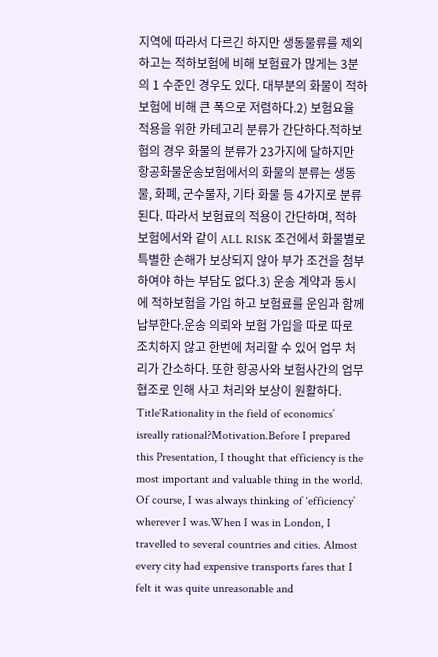지역에 따라서 다르긴 하지만 생동물류를 제외하고는 적하보험에 비해 보험료가 많게는 3분의 1 수준인 경우도 있다. 대부분의 화물이 적하보험에 비해 큰 폭으로 저렴하다.2) 보험요율 적용을 위한 카테고리 분류가 간단하다.적하보험의 경우 화물의 분류가 23가지에 달하지만 항공화물운송보험에서의 화물의 분류는 생동물, 화폐, 군수물자, 기타 화물 등 4가지로 분류된다. 따라서 보험료의 적용이 간단하며, 적하보험에서와 같이 ALL RISK 조건에서 화물별로 특별한 손해가 보상되지 않아 부가 조건을 첨부하여야 하는 부담도 없다.3) 운송 계약과 동시에 적하보험을 가입 하고 보험료를 운임과 함께 납부한다.운송 의뢰와 보험 가입을 따로 따로 조치하지 않고 한번에 처리할 수 있어 업무 처리가 간소하다. 또한 항공사와 보험사간의 업무 협조로 인해 사고 처리와 보상이 원활하다.
Title‘Rationality in the field of economics’ isreally rational?Motivation.Before I prepared this Presentation, I thought that efficiency is the most important and valuable thing in the world. Of course, I was always thinking of ‘efficiency’ wherever I was.When I was in London, I travelled to several countries and cities. Almost every city had expensive transports fares that I felt it was quite unreasonable and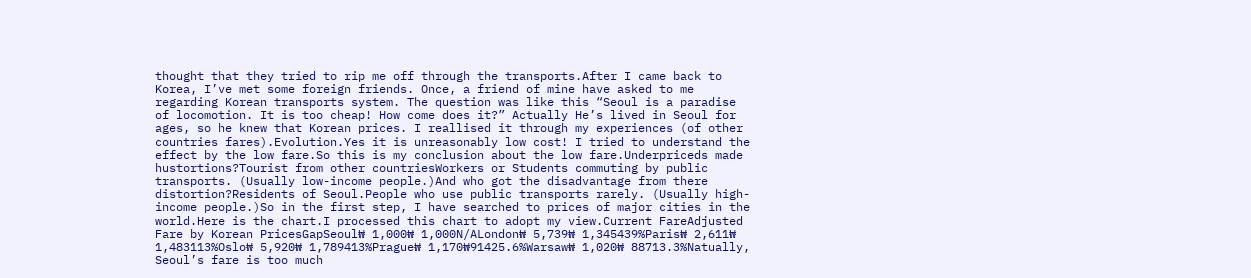thought that they tried to rip me off through the transports.After I came back to Korea, I’ve met some foreign friends. Once, a friend of mine have asked to me regarding Korean transports system. The question was like this “Seoul is a paradise of locomotion. It is too cheap! How come does it?” Actually He’s lived in Seoul for ages, so he knew that Korean prices. I reallised it through my experiences (of other countries fares).Evolution.Yes it is unreasonably low cost! I tried to understand the effect by the low fare.So this is my conclusion about the low fare.Underpriceds made hustortions?Tourist from other countriesWorkers or Students commuting by public transports. (Usually low-income people.)And who got the disadvantage from there distortion?Residents of Seoul.People who use public transports rarely. (Usually high-income people.)So in the first step, I have searched to prices of major cities in the world.Here is the chart.I processed this chart to adopt my view.Current FareAdjusted Fare by Korean PricesGapSeoul₩ 1,000₩ 1,000N/ALondon₩ 5,739₩ 1,345439%Paris₩ 2,611₩ 1,483113%Oslo₩ 5,920₩ 1,789413%Prague₩ 1,170₩91425.6%Warsaw₩ 1,020₩ 88713.3%Natually, Seoul’s fare is too much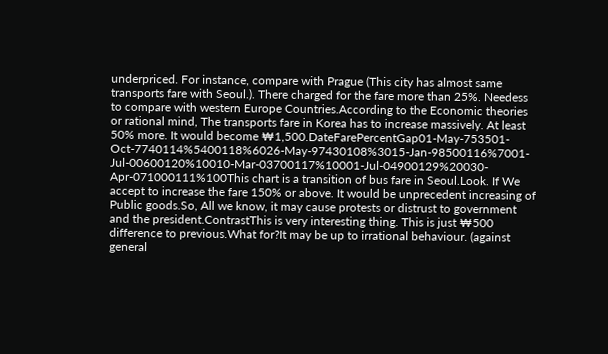underpriced. For instance, compare with Prague (This city has almost same transports fare with Seoul.). There charged for the fare more than 25%. Needess to compare with western Europe Countries.According to the Economic theories or rational mind, The transports fare in Korea has to increase massively. At least 50% more. It would become ₩1,500.DateFarePercentGap01-May-753501-Oct-7740114%5400118%6026-May-97430108%3015-Jan-98500116%7001-Jul-00600120%10010-Mar-03700117%10001-Jul-04900129%20030-Apr-071000111%100This chart is a transition of bus fare in Seoul.Look. If We accept to increase the fare 150% or above. It would be unprecedent increasing of Public goods.So, All we know, it may cause protests or distrust to government and the president.ContrastThis is very interesting thing. This is just ₩500 difference to previous.What for?It may be up to irrational behaviour. (against general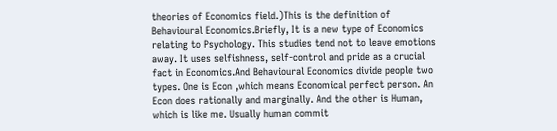theories of Economics field.)This is the definition of Behavioural Economics.Briefly, It is a new type of Economics relating to Psychology. This studies tend not to leave emotions away. It uses selfishness, self-control and pride as a crucial fact in Economics.And Behavioural Economics divide people two types. One is Econ ,which means Economical perfect person. An Econ does rationally and marginally. And the other is Human, which is like me. Usually human commit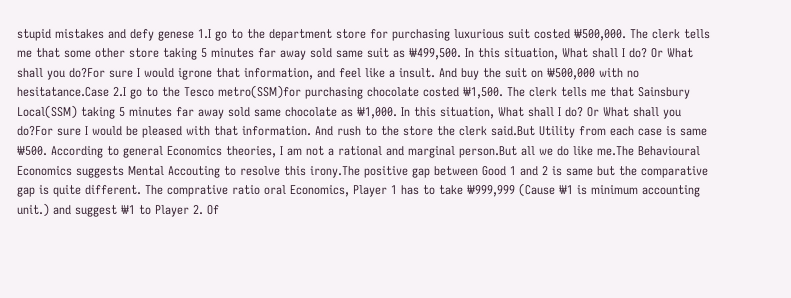stupid mistakes and defy genese 1.I go to the department store for purchasing luxurious suit costed ₩500,000. The clerk tells me that some other store taking 5 minutes far away sold same suit as ₩499,500. In this situation, What shall I do? Or What shall you do?For sure I would igrone that information, and feel like a insult. And buy the suit on ₩500,000 with no hesitatance.Case 2.I go to the Tesco metro(SSM)for purchasing chocolate costed ₩1,500. The clerk tells me that Sainsbury Local(SSM) taking 5 minutes far away sold same chocolate as ₩1,000. In this situation, What shall I do? Or What shall you do?For sure I would be pleased with that information. And rush to the store the clerk said.But Utility from each case is same ₩500. According to general Economics theories, I am not a rational and marginal person.But all we do like me.The Behavioural Economics suggests Mental Accouting to resolve this irony.The positive gap between Good 1 and 2 is same but the comparative gap is quite different. The comprative ratio oral Economics, Player 1 has to take ₩999,999 (Cause ₩1 is minimum accounting unit.) and suggest ₩1 to Player 2. Of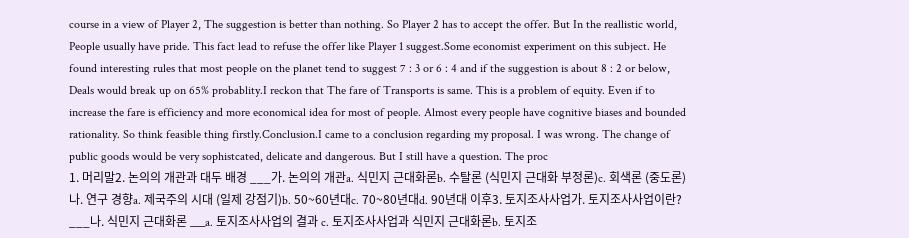course in a view of Player 2, The suggestion is better than nothing. So Player 2 has to accept the offer. But In the reallistic world, People usually have pride. This fact lead to refuse the offer like Player 1 suggest.Some economist experiment on this subject. He found interesting rules that most people on the planet tend to suggest 7 : 3 or 6 : 4 and if the suggestion is about 8 : 2 or below, Deals would break up on 65% probablity.I reckon that The fare of Transports is same. This is a problem of equity. Even if to increase the fare is efficiency and more economical idea for most of people. Almost every people have cognitive biases and bounded rationality. So think feasible thing firstly.Conclusion.I came to a conclusion regarding my proposal. I was wrong. The change of public goods would be very sophistcated, delicate and dangerous. But I still have a question. The proc
1. 머리말2. 논의의 개관과 대두 배경 ___가. 논의의 개관a. 식민지 근대화론b. 수탈론 (식민지 근대화 부정론)c. 회색론 (중도론)나. 연구 경향a. 제국주의 시대 (일제 강점기)b. 50~60년대c. 70~80년대d. 90년대 이후3. 토지조사사업가. 토지조사사업이란? ___나. 식민지 근대화론 ___a. 토지조사사업의 결과 c. 토지조사사업과 식민지 근대화론b. 토지조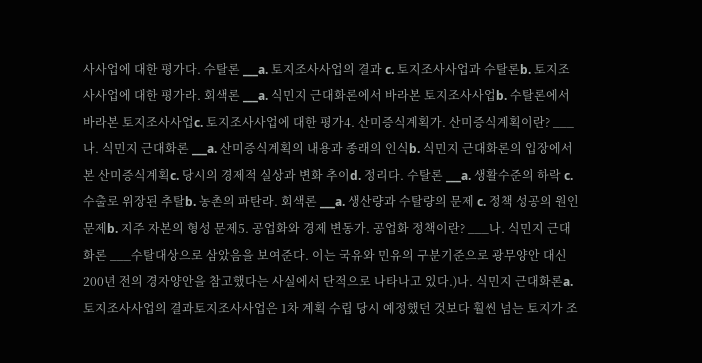사사업에 대한 평가다. 수탈론 ___a. 토지조사사업의 결과 c. 토지조사사업과 수탈론b. 토지조사사업에 대한 평가라. 회색론 ___a. 식민지 근대화론에서 바라본 토지조사사업b. 수탈론에서 바라본 토지조사사업c. 토지조사사업에 대한 평가4. 산미증식계획가. 산미증식계획이란? ___나. 식민지 근대화론 ___a. 산미증식계획의 내용과 종래의 인식b. 식민지 근대화론의 입장에서 본 산미증식계획c. 당시의 경제적 실상과 변화 추이d. 정리다. 수탈론 ___a. 생활수준의 하락 c. 수출로 위장된 추탈b. 농촌의 파탄라. 회색론 ___a. 생산량과 수탈량의 문제 c. 정책 성공의 원인 문제b. 지주 자본의 형성 문제5. 공업화와 경제 변동가. 공업화 정책이란? ___나. 식민지 근대화론 ___수탈대상으로 삼았음을 보여준다. 이는 국유와 민유의 구분기준으로 광무양안 대신 200년 전의 경자양안을 참고했다는 사실에서 단적으로 나타나고 있다.)나. 식민지 근대화론a. 토지조사사업의 결과토지조사사업은 1차 계획 수립 당시 예정했던 것보다 훨씬 넘는 토지가 조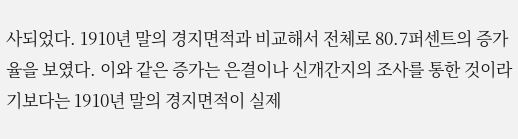사되었다. 1910년 말의 경지면적과 비교해서 전체로 80.7퍼센트의 증가율을 보였다. 이와 같은 증가는 은결이나 신개간지의 조사를 통한 것이라기보다는 1910년 말의 경지면적이 실제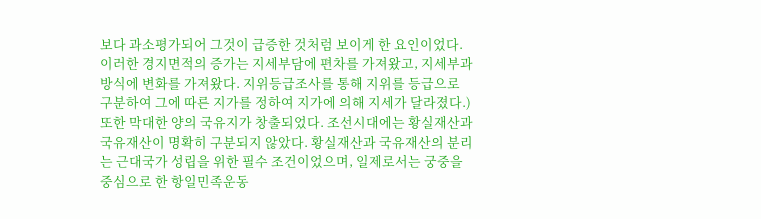보다 과소평가되어 그것이 급증한 것처럼 보이게 한 요인이었다. 이러한 경지면적의 증가는 지세부담에 편차를 가져왔고, 지세부과방식에 변화를 가져왔다. 지위등급조사를 통해 지위를 등급으로 구분하여 그에 따른 지가를 정하여 지가에 의해 지세가 달라졌다.)또한 막대한 양의 국유지가 창출되었다. 조선시대에는 황실재산과 국유재산이 명확히 구분되지 않았다. 황실재산과 국유재산의 분리는 근대국가 성립을 위한 필수 조건이었으며, 일제로서는 궁중을 중심으로 한 항일민족운동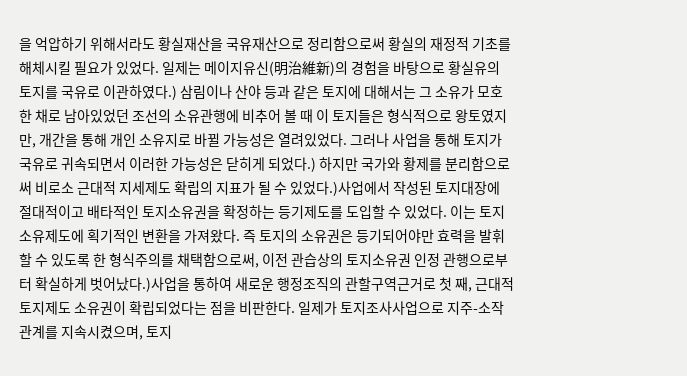을 억압하기 위해서라도 황실재산을 국유재산으로 정리함으로써 황실의 재정적 기초를 해체시킬 필요가 있었다. 일제는 메이지유신(明治維新)의 경험을 바탕으로 황실유의 토지를 국유로 이관하였다.) 삼림이나 산야 등과 같은 토지에 대해서는 그 소유가 모호한 채로 남아있었던 조선의 소유관행에 비추어 볼 때 이 토지들은 형식적으로 왕토였지만, 개간을 통해 개인 소유지로 바뀔 가능성은 열려있었다. 그러나 사업을 통해 토지가 국유로 귀속되면서 이러한 가능성은 닫히게 되었다.) 하지만 국가와 황제를 분리함으로써 비로소 근대적 지세제도 확립의 지표가 될 수 있었다.)사업에서 작성된 토지대장에 절대적이고 배타적인 토지소유권을 확정하는 등기제도를 도입할 수 있었다. 이는 토지소유제도에 획기적인 변환을 가져왔다. 즉 토지의 소유권은 등기되어야만 효력을 발휘할 수 있도록 한 형식주의를 채택함으로써, 이전 관습상의 토지소유권 인정 관행으로부터 확실하게 벗어났다.)사업을 통하여 새로운 행정조직의 관할구역근거로 첫 째, 근대적 토지제도 소유권이 확립되었다는 점을 비판한다. 일제가 토지조사사업으로 지주-소작 관계를 지속시켰으며, 토지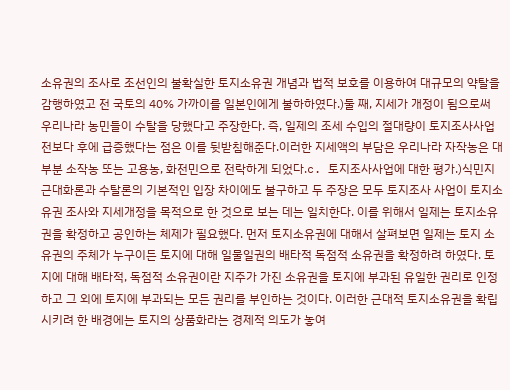소유권의 조사로 조선인의 불확실한 토지소유권 개념과 법적 보호를 이용하여 대규모의 약탈을 감행하였고 전 국토의 40% 가까이를 일본인에게 불하하였다.)둘 째, 지세가 개정이 됨으로써 우리나라 농민들이 수탈을 당했다고 주장한다. 즉, 일제의 조세 수입의 절대량이 토지조사사업 전보다 후에 급증했다는 점은 이를 뒷받침해준다.이러한 지세액의 부담은 우리나라 자작농은 대부분 소작농 또는 고용농, 화전민으로 전락하게 되었다.c. 토지조사사업에 대한 평가.)식민지 근대화론과 수탈론의 기본적인 입장 차이에도 불구하고 두 주장은 모두 토지조사 사업이 토지소유권 조사와 지세개정을 목적으로 한 것으로 보는 데는 일치한다. 이를 위해서 일제는 토지소유권을 확정하고 공인하는 체제가 필요했다. 먼저 토지소유권에 대해서 살펴보면 일제는 토지 소유권의 주체가 누구이든 토지에 대해 일물일권의 배타적 독점적 소유권을 확정하려 하였다. 토지에 대해 배타적, 독점적 소유권이란 지주가 가진 소유권을 토지에 부과된 유일한 권리로 인정하고 그 외에 토지에 부과되는 모든 권리를 부인하는 것이다. 이러한 근대적 토지소유권을 확립시키려 한 배경에는 토지의 상품화라는 경제적 의도가 놓여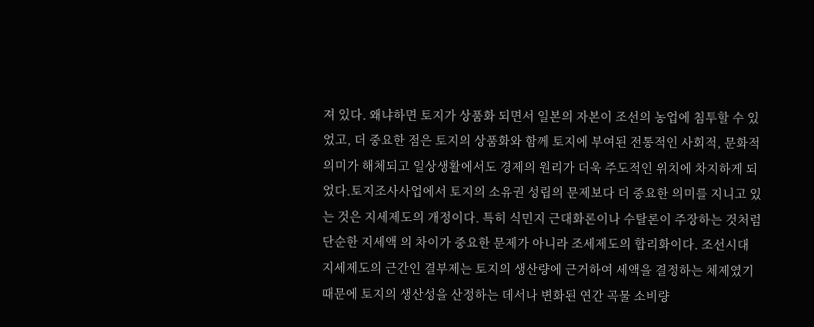져 있다. 왜냐하면 토지가 상품화 되면서 일본의 자본이 조선의 농업에 침투할 수 있었고, 더 중요한 점은 토지의 상품화와 함께 토지에 부여된 전통적인 사회적, 문화적 의미가 해체되고 일상생활에서도 경제의 원리가 더욱 주도적인 위치에 차지하게 되었다.토지조사사업에서 토지의 소유권 성립의 문제보다 더 중요한 의미를 지니고 있는 것은 지세제도의 개정이다. 특히 식민지 근대화론이나 수탈론이 주장하는 것처럼 단순한 지세액 의 차이가 중요한 문제가 아니라 조세제도의 합리화이다. 조선시대 지세제도의 근간인 결부제는 토지의 생산량에 근거하여 세액을 결정하는 체제였기 때문에 토지의 생산성을 산정하는 데서나 변화된 연간 곡물 소비량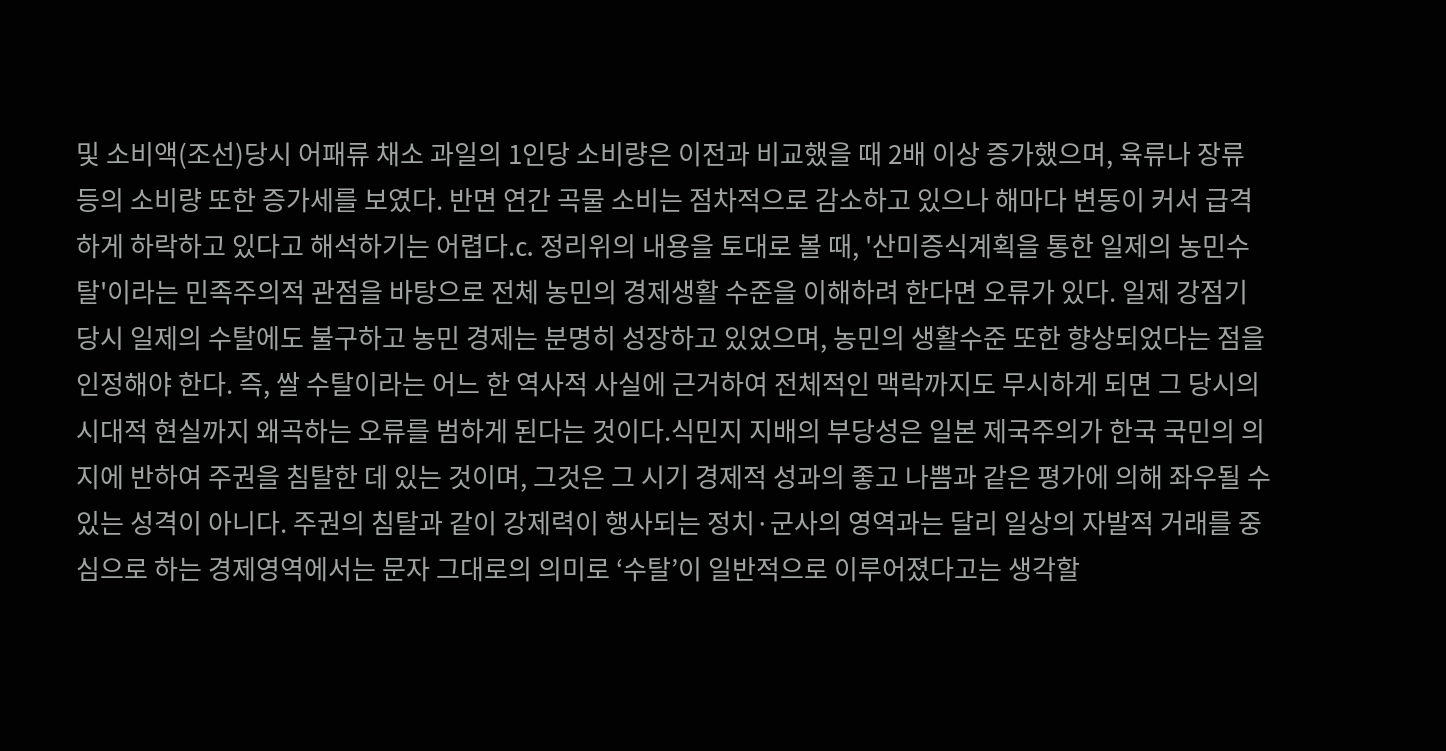및 소비액(조선)당시 어패류 채소 과일의 1인당 소비량은 이전과 비교했을 때 2배 이상 증가했으며, 육류나 장류 등의 소비량 또한 증가세를 보였다. 반면 연간 곡물 소비는 점차적으로 감소하고 있으나 해마다 변동이 커서 급격하게 하락하고 있다고 해석하기는 어렵다.c. 정리위의 내용을 토대로 볼 때, '산미증식계획을 통한 일제의 농민수탈'이라는 민족주의적 관점을 바탕으로 전체 농민의 경제생활 수준을 이해하려 한다면 오류가 있다. 일제 강점기 당시 일제의 수탈에도 불구하고 농민 경제는 분명히 성장하고 있었으며, 농민의 생활수준 또한 향상되었다는 점을 인정해야 한다. 즉, 쌀 수탈이라는 어느 한 역사적 사실에 근거하여 전체적인 맥락까지도 무시하게 되면 그 당시의 시대적 현실까지 왜곡하는 오류를 범하게 된다는 것이다.식민지 지배의 부당성은 일본 제국주의가 한국 국민의 의지에 반하여 주권을 침탈한 데 있는 것이며, 그것은 그 시기 경제적 성과의 좋고 나쁨과 같은 평가에 의해 좌우될 수 있는 성격이 아니다. 주권의 침탈과 같이 강제력이 행사되는 정치·군사의 영역과는 달리 일상의 자발적 거래를 중심으로 하는 경제영역에서는 문자 그대로의 의미로 ‘수탈’이 일반적으로 이루어졌다고는 생각할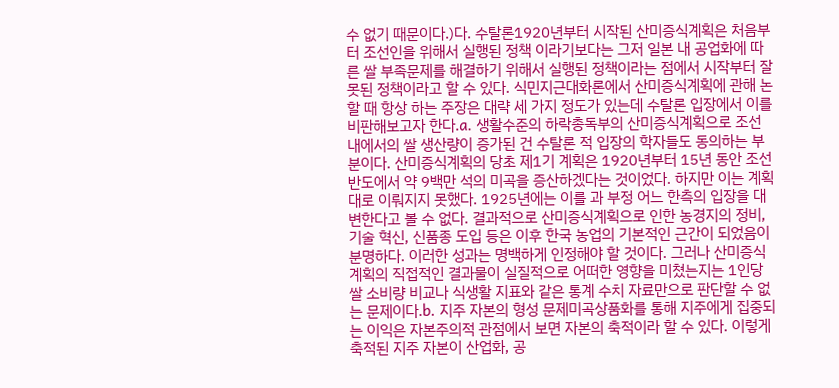수 없기 때문이다.)다. 수탈론1920년부터 시작된 산미증식계획은 처음부터 조선인을 위해서 실행된 정책 이라기보다는 그저 일본 내 공업화에 따른 쌀 부족문제를 해결하기 위해서 실행된 정책이라는 점에서 시작부터 잘못된 정책이라고 할 수 있다. 식민지근대화론에서 산미증식계획에 관해 논할 때 항상 하는 주장은 대략 세 가지 정도가 있는데 수탈론 입장에서 이를 비판해보고자 한다.a. 생활수준의 하락총독부의 산미증식계획으로 조선 내에서의 쌀 생산량이 증가된 건 수탈론 적 입장의 학자들도 동의하는 부분이다. 산미증식계획의 당초 제1기 계획은 1920년부터 15년 동안 조선 반도에서 약 9백만 석의 미곡을 증산하겠다는 것이었다. 하지만 이는 계획대로 이뤄지지 못했다. 1925년에는 이를 과 부정 어느 한측의 입장을 대변한다고 볼 수 없다. 결과적으로 산미증식계획으로 인한 농경지의 정비, 기술 혁신, 신품종 도입 등은 이후 한국 농업의 기본적인 근간이 되었음이 분명하다. 이러한 성과는 명백하게 인정해야 할 것이다. 그러나 산미증식계획의 직접적인 결과물이 실질적으로 어떠한 영향을 미쳤는지는 1인당 쌀 소비량 비교나 식생활 지표와 같은 통계 수치 자료만으로 판단할 수 없는 문제이다.b. 지주 자본의 형성 문제미곡상품화를 통해 지주에게 집중되는 이익은 자본주의적 관점에서 보면 자본의 축적이라 할 수 있다. 이렇게 축적된 지주 자본이 산업화, 공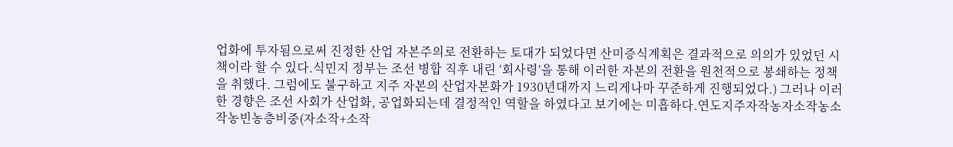업화에 투자됨으로써 진정한 산업 자본주의로 전환하는 토대가 되었다면 산미증식계획은 결과적으로 의의가 있었던 시책이라 할 수 있다.식민지 정부는 조선 병합 직후 내린 ‘회사령’을 통해 이러한 자본의 전환을 원천적으로 봉쇄하는 정책을 취했다. 그럼에도 불구하고 지주 자본의 산업자본화가 1930년대까지 느리게나마 꾸준하게 진행되었다.) 그러나 이러한 경향은 조선 사회가 산업화, 공업화되는데 결정적인 역할을 하였다고 보기에는 미흡하다.연도지주자작농자소작농소작농빈농층비중(자소작+소작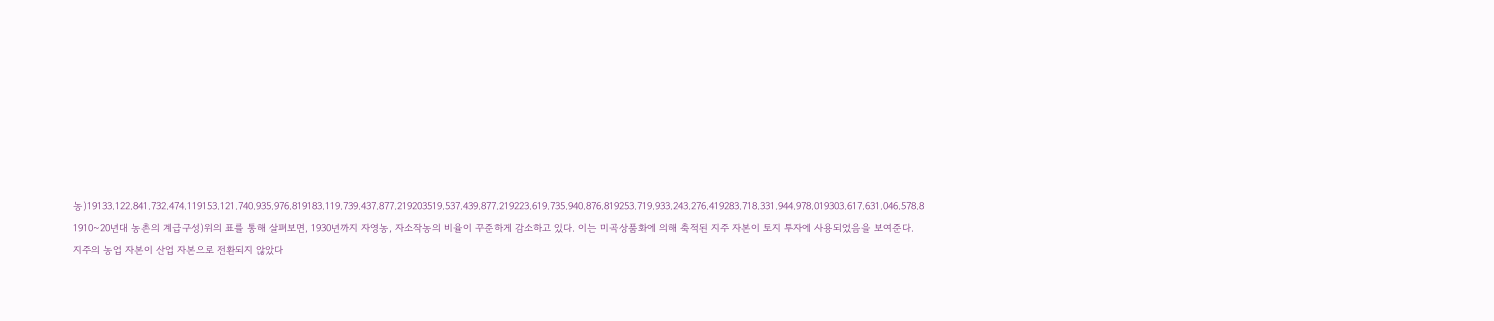농)19133.122.841.732.474.119153.121.740.935.976.819183.119.739.437.877.219203519.537.439.877.219223.619.735.940.876.819253.719.933.243.276.419283.718.331.944.978.019303.617.631.046.578.8 1910~20년대 농촌의 계급구성)위의 표를 통해 살펴보면, 1930년까지 자영농, 자소작농의 비율이 꾸준하게 감소하고 있다. 이는 미곡상품화에 의해 축적된 지주 자본이 토지 투자에 사용되었음을 보여준다. 지주의 농업 자본이 산업 자본으로 전환되지 않았다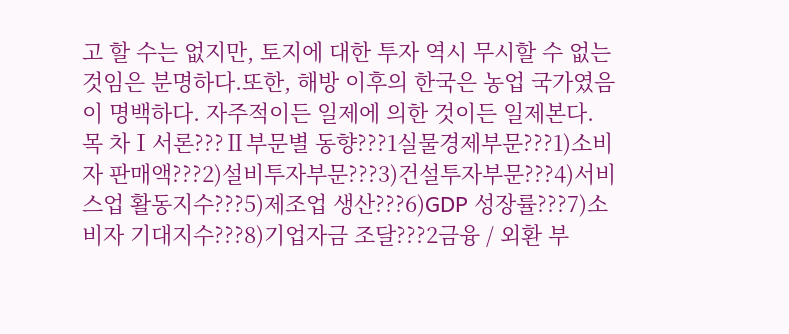고 할 수는 없지만, 토지에 대한 투자 역시 무시할 수 없는 것임은 분명하다.또한, 해방 이후의 한국은 농업 국가였음이 명백하다. 자주적이든 일제에 의한 것이든 일제본다.
목 차Ⅰ서론???Ⅱ부문별 동향???1실물경제부문???1)소비자 판매액???2)설비투자부문???3)건설투자부문???4)서비스업 활동지수???5)제조업 생산???6)GDP 성장률???7)소비자 기대지수???8)기업자금 조달???2금융 / 외환 부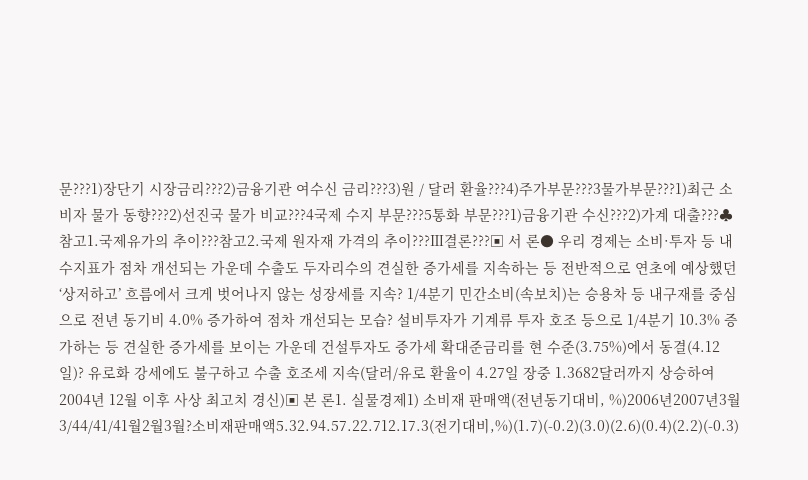문???1)장단기 시장금리???2)금융기관 여수신 금리???3)원 / 달러 환율???4)주가부문???3물가부문???1)최근 소비자 물가 동향???2)선진국 물가 비교???4국제 수지 부문???5통화 부문???1)금융기관 수신???2)가계 대출???♣참고1.국제유가의 추이???참고2.국제 원자재 가격의 추이???Ⅲ결론???▣ 서 론● 우리 경제는 소비·투자 등 내수지표가 점차 개선되는 가운데 수출도 두자리수의 견실한 증가세를 지속하는 등 전반적으로 연초에 예상했던 ‘상저하고’ 흐름에서 크게 벗어나지 않는 성장세를 지속? 1/4분기 민간소비(속보치)는 승용차 등 내구재를 중심으로 전년 동기비 4.0% 증가하여 점차 개선되는 모습? 설비투자가 기계류 투자 호조 등으로 1/4분기 10.3% 증가하는 등 견실한 증가세를 보이는 가운데 건설투자도 증가세 확대준금리를 현 수준(3.75%)에서 동결(4.12일)? 유로화 강세에도 불구하고 수출 호조세 지속(달러/유로 환율이 4.27일 장중 1.3682달러까지 상승하여 2004년 12월 이후 사상 최고치 경신)▣ 본 론1. 실물경제1) 소비재 판매액(전년동기대비, %)2006년2007년3월3/44/41/41월2월3월?소비재판매액5.32.94.57.22.712.17.3(전기대비,%)(1.7)(-0.2)(3.0)(2.6)(0.4)(2.2)(-0.3)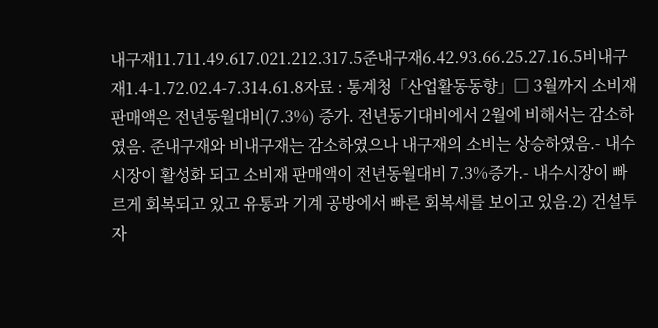내구재11.711.49.617.021.212.317.5준내구재6.42.93.66.25.27.16.5비내구재1.4-1.72.02.4-7.314.61.8자료 : 통계청「산업활동동향」□ 3월까지 소비재 판매액은 전년동월대비(7.3%) 증가. 전년동기대비에서 2월에 비해서는 감소하였음. 준내구재와 비내구재는 감소하였으나 내구재의 소비는 상승하였음.- 내수 시장이 활성화 되고 소비재 판매액이 전년동월대비 7.3%증가.- 내수시장이 빠르게 회복되고 있고 유통과 기계 공방에서 빠른 회복세를 보이고 있음.2) 건설투자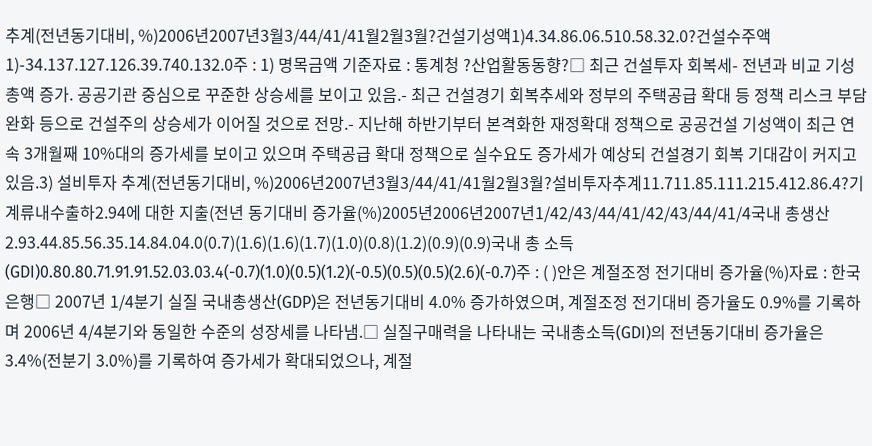추계(전년동기대비, %)2006년2007년3월3/44/41/41월2월3월?건설기성액1)4.34.86.06.510.58.32.0?건설수주액1)-34.137.127.126.39.740.132.0주 : 1) 명목금액 기준자료 : 통계청 ?산업활동동향?□ 최근 건설투자 회복세- 전년과 비교 기성총액 증가. 공공기관 중심으로 꾸준한 상승세를 보이고 있음.- 최근 건설경기 회복추세와 정부의 주택공급 확대 등 정책 리스크 부담 완화 등으로 건설주의 상승세가 이어질 것으로 전망.- 지난해 하반기부터 본격화한 재정확대 정책으로 공공건설 기성액이 최근 연속 3개월째 10%대의 증가세를 보이고 있으며 주택공급 확대 정책으로 실수요도 증가세가 예상되 건설경기 회복 기대감이 커지고 있음.3) 설비투자 추계(전년동기대비, %)2006년2007년3월3/44/41/41월2월3월?설비투자추계11.711.85.111.215.412.86.4?기계류내수출하2.94에 대한 지출(전년 동기대비 증가율(%)2005년2006년2007년1/42/43/44/41/42/43/44/41/4국내 총생산2.93.44.85.56.35.14.84.04.0(0.7)(1.6)(1.6)(1.7)(1.0)(0.8)(1.2)(0.9)(0.9)국내 총 소득(GDI)0.80.80.71.91.91.52.03.03.4(-0.7)(1.0)(0.5)(1.2)(-0.5)(0.5)(0.5)(2.6)(-0.7)주 : ( )안은 계절조정 전기대비 증가율(%)자료 : 한국은행□ 2007년 1/4분기 실질 국내총생산(GDP)은 전년동기대비 4.0% 증가하였으며, 계절조정 전기대비 증가율도 0.9%를 기록하며 2006년 4/4분기와 동일한 수준의 성장세를 나타냄.□ 실질구매력을 나타내는 국내총소득(GDI)의 전년동기대비 증가율은 3.4%(전분기 3.0%)를 기록하여 증가세가 확대되었으나, 계절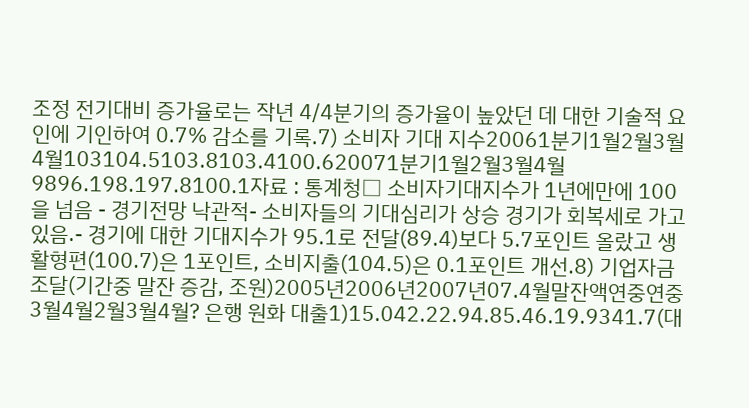조정 전기대비 증가율로는 작년 4/4분기의 증가율이 높았던 데 대한 기술적 요인에 기인하여 0.7% 감소를 기록.7) 소비자 기대 지수20061분기1월2월3월4월103104.5103.8103.4100.620071분기1월2월3월4월9896.198.197.8100.1자료 : 통계청□ 소비자기대지수가 1년에만에 100을 넘음 - 경기전망 낙관적- 소비자들의 기대심리가 상승 경기가 회복세로 가고 있음.- 경기에 대한 기대지수가 95.1로 전달(89.4)보다 5.7포인트 올랐고 생활형편(100.7)은 1포인트, 소비지출(104.5)은 0.1포인트 개선.8) 기업자금 조달(기간중 말잔 증감, 조원)2005년2006년2007년07.4월말잔액연중연중3월4월2월3월4월? 은행 원화 대출1)15.042.22.94.85.46.19.9341.7(대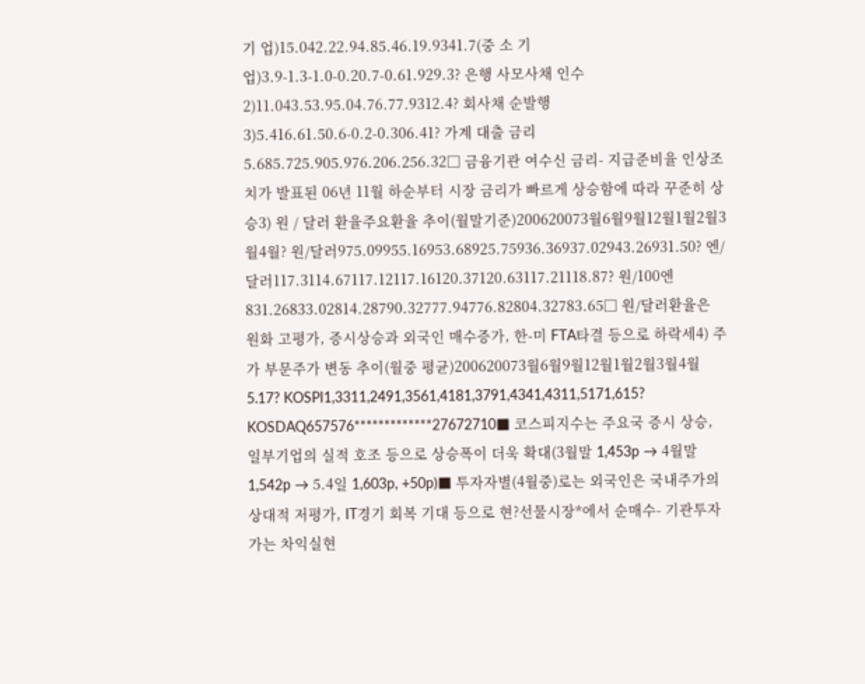기 업)15.042.22.94.85.46.19.9341.7(중 소 기 업)3.9-1.3-1.0-0.20.7-0.61.929.3? 은행 사모사채 인수2)11.043.53.95.04.76.77.9312.4? 회사채 순발행3)5.416.61.50.6-0.2-0.306.41? 가계 대출 금리5.685.725.905.976.206.256.32□ 금융기관 여수신 금리- 지급준비율 인상조치가 발표된 06년 11월 하순부터 시장 금리가 빠르게 상승함에 따라 꾸준히 상승3) 원 / 달러 환율주요환율 추이(월말기준)200620073월6월9월12월1월2월3월4월? 원/달러975.09955.16953.68925.75936.36937.02943.26931.50? 엔/달러117.3114.67117.12117.16120.37120.63117.21118.87? 원/100엔831.26833.02814.28790.32777.94776.82804.32783.65□ 원/달러환율은 원화 고평가, 증시상승과 외국인 매수증가, 한-미 FTA타결 등으로 하락세4) 주가 부문주가 변동 추이(월중 평균)200620073월6월9월12월1월2월3월4월5.17? KOSPI1,3311,2491,3561,4181,3791,4341,4311,5171,615? KOSDAQ657576*************27672710■ 코스피지수는 주요국 증시 상승, 일부기업의 실적 호조 등으로 상승폭이 더욱 확대(3월말 1,453p → 4월말 1,542p → 5.4일 1,603p, +50p)■ 투자자별(4월중)로는 외국인은 국내주가의 상대적 저평가, IT경기 회복 기대 등으로 현?선물시장*에서 순매수- 기관투자가는 차익실현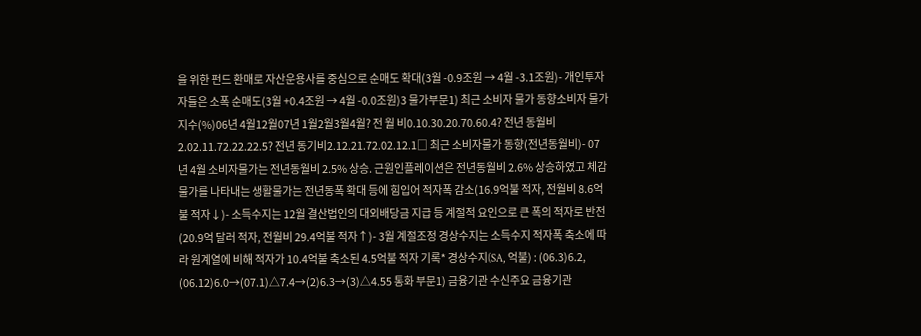을 위한 펀드 환매로 자산운용사를 중심으로 순매도 확대(3월 -0.9조원 → 4월 -3.1조원)- 개인투자자들은 소폭 순매도(3월 +0.4조원 → 4월 -0.0조원)3 물가부문1) 최근 소비자 물가 동향소비자 물가 지수(%)06년 4월12월07년 1월2월3월4월? 전 월 비0.10.30.20.70.60.4? 전년 동월비2.02.11.72.22.22.5? 전년 동기비2.12.21.72.02.12.1□ 최근 소비자물가 동향(전년동월비)- 07년 4월 소비자물가는 전년동월비 2.5% 상승. 근원인플레이션은 전년동월비 2.6% 상승하였고 체감물가를 나타내는 생활물가는 전년동폭 확대 등에 힘입어 적자폭 감소(16.9억불 적자, 전월비 8.6억불 적자↓)- 소득수지는 12월 결산법인의 대외배당금 지급 등 계절적 요인으로 큰 폭의 적자로 반전(20.9억 달러 적자, 전월비 29.4억불 적자↑)- 3월 계절조정 경상수지는 소득수지 적자폭 축소에 따라 원계열에 비해 적자가 10.4억불 축소된 4.5억불 적자 기록* 경상수지(SA, 억불) : (06.3)6.2, (06.12)6.0→(07.1)△7.4→(2)6.3→(3)△4.55 통화 부문1) 금융기관 수신주요 금융기관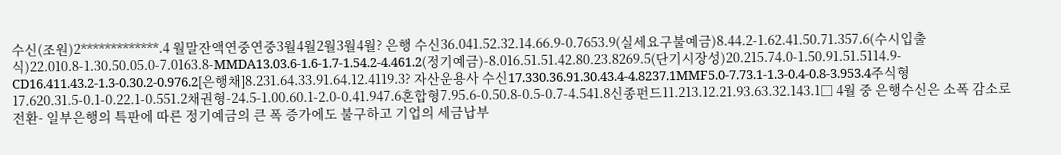수신(조원)2*************.4 월말잔액연중연중3월4월2월3월4월? 은행 수신36.041.52.32.14.66.9-0.7653.9(실세요구불예금)8.44.2-1.62.41.50.71.357.6(수시입출식)22.010.8-1.30.50.05.0-7.0163.8-MMDA13.03.6-1.6-1.7-1.54.2-4.461.2(정기예금)-8.016.51.51.42.80.23.8269.5(단기시장성)20.215.74.0-1.50.91.51.5114.9-CD16.411.43.2-1.3-0.30.2-0.976.2[은행채]8.231.64.33.91.64.12.4119.3? 자산운용사 수신17.330.36.91.30.43.4-4.8237.1MMF5.0-7.73.1-1.3-0.4-0.8-3.953.4주식형17.620.31.5-0.1-0.22.1-0.551.2채권형-24.5-1.00.60.1-2.0-0.41.947.6혼합형7.95.6-0.50.8-0.5-0.7-4.541.8신종펀드11.213.12.21.93.63.32.143.1□ 4월 중 은행수신은 소폭 감소로 전환- 일부은행의 특판에 따른 정기예금의 큰 폭 증가에도 불구하고 기업의 세금납부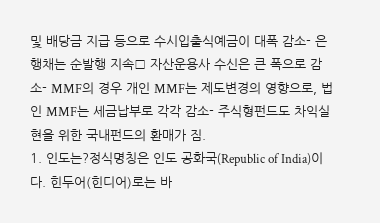및 배당금 지급 등으로 수시입출식예금이 대폭 감소- 은행채는 순발행 지속□ 자산운용사 수신은 큰 폭으로 감소- MMF의 경우 개인 MMF는 제도변경의 영향으로, 법인 MMF는 세금납부로 각각 감소- 주식형펀드도 차익실현을 위한 국내펀드의 환매가 짐.
1. 인도는?정식명칭은 인도 공화국(Republic of India)이다. 힌두어(힌디어)로는 바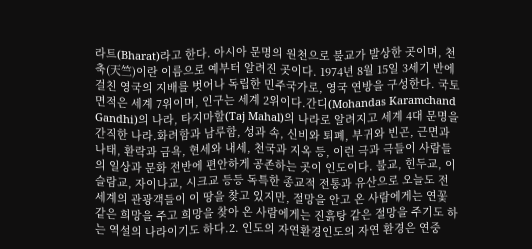라트(Bharat)라고 한다. 아시아 문명의 원천으로 불교가 발상한 곳이며, 천축(天竺)이란 이름으로 예부터 알려진 곳이다. 1974년 8월 15일 3세기 반에 걸친 영국의 지배를 벗어나 독립한 민주국가로, 영국 연방을 구성한다. 국토면적은 세계 7위이며, 인구는 세계 2위이다.간디(Mohandas Karamchand Gandhi)의 나라, 타지마할(Taj Mahal)의 나라로 알려지고 세계 4대 문명을 간직한 나라.화려함과 남루함, 성과 속, 신비와 퇴폐, 부귀와 빈곤, 근면과 나태, 환락과 금욕, 현세와 내세, 천국과 지옥 등, 이런 극과 극들이 사람들의 일상과 문화 전반에 편안하게 공존하는 곳이 인도이다. 불교, 힌두교, 이슬람교, 자이나교, 시크교 등등 독특한 종교적 전통과 유산으로 오늘도 전 세계의 관광객들이 이 땅을 찾고 있지만, 절망을 안고 온 사람에게는 연꽃 같은 희망을 주고 희망을 찾아 온 사람에게는 진흙탕 같은 절망을 주기도 하는 역설의 나라이기도 하다.2. 인도의 자연환경인도의 자연 환경은 연중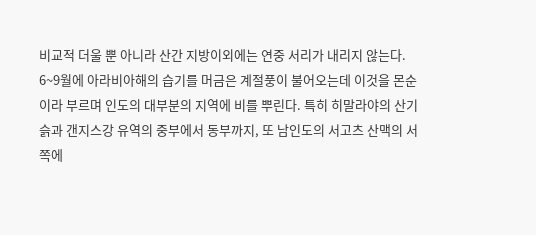비교적 더울 뿐 아니라 산간 지방이외에는 연중 서리가 내리지 않는다. 6~9월에 아라비아해의 습기를 머금은 계절풍이 불어오는데 이것을 몬순이라 부르며 인도의 대부분의 지역에 비를 뿌린다. 특히 히말라야의 산기슭과 갠지스강 유역의 중부에서 동부까지, 또 남인도의 서고츠 산맥의 서쪽에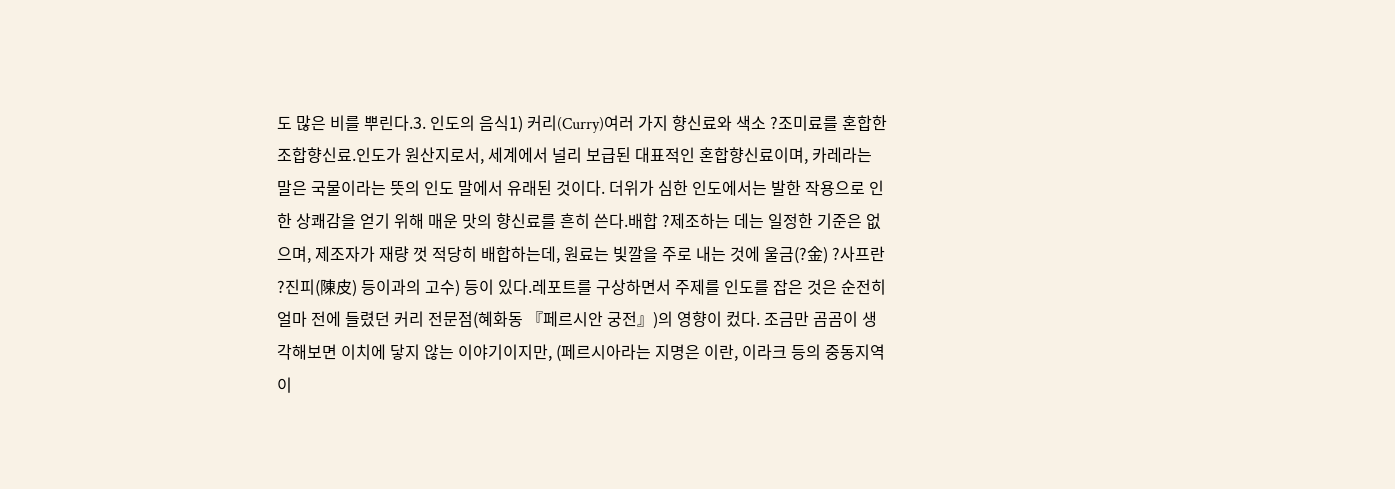도 많은 비를 뿌린다.3. 인도의 음식1) 커리(Curry)여러 가지 향신료와 색소 ?조미료를 혼합한 조합향신료.인도가 원산지로서, 세계에서 널리 보급된 대표적인 혼합향신료이며, 카레라는 말은 국물이라는 뜻의 인도 말에서 유래된 것이다. 더위가 심한 인도에서는 발한 작용으로 인한 상쾌감을 얻기 위해 매운 맛의 향신료를 흔히 쓴다.배합 ?제조하는 데는 일정한 기준은 없으며, 제조자가 재량 껏 적당히 배합하는데, 원료는 빛깔을 주로 내는 것에 울금(?金) ?사프란 ?진피(陳皮) 등이과의 고수) 등이 있다.레포트를 구상하면서 주제를 인도를 잡은 것은 순전히 얼마 전에 들렸던 커리 전문점(혜화동 『페르시안 궁전』)의 영향이 컸다. 조금만 곰곰이 생각해보면 이치에 닿지 않는 이야기이지만, (페르시아라는 지명은 이란, 이라크 등의 중동지역이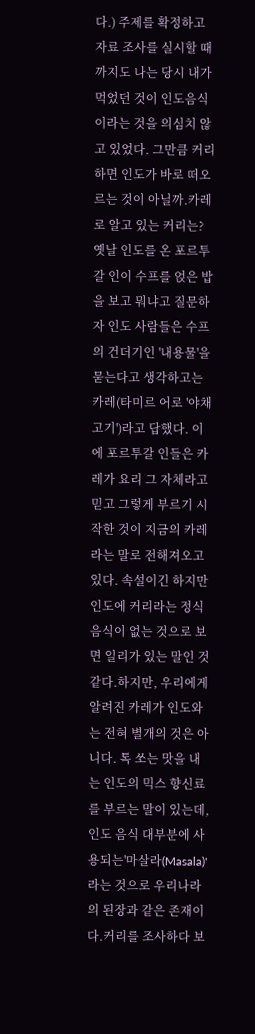다.) 주제를 확정하고 자료 조사를 실시할 때까지도 나는 당시 내가 먹었던 것이 인도음식이라는 것을 의심치 않고 있었다. 그만큼 커리하면 인도가 바로 떠오르는 것이 아닐까.카레로 알고 있는 커리는?옛날 인도를 온 포르투갈 인이 수프를 얹은 밥을 보고 뭐냐고 질문하자 인도 사람들은 수프의 건더기인 '내용물'을 묻는다고 생각하고는 카레(타미르 어로 '야채고기')라고 답했다. 이에 포르투갈 인들은 카레가 요리 그 자체라고 믿고 그렇게 부르기 시작한 것이 지금의 카레라는 말로 전해져오고 있다. 속설이긴 하지만 인도에 커리라는 정식 음식이 없는 것으로 보면 일리가 있는 말인 것 같다.하지만, 우리에게 알려진 카레가 인도와는 전혀 별개의 것은 아니다. 톡 쏘는 맛을 내는 인도의 믹스 향신료를 부르는 말이 있는데, 인도 음식 대부분에 사용되는'마살라(Masala)'라는 것으로 우리나라의 된장과 같은 존재이다.커리를 조사하다 보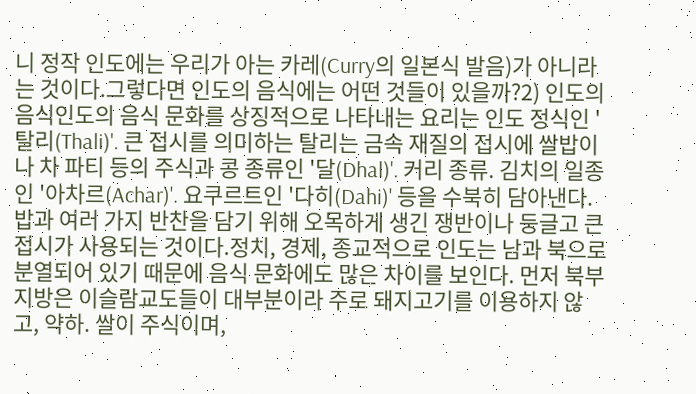니 정작 인도에는 우리가 아는 카레(Curry의 일본식 발음)가 아니라는 것이다.그렇다면 인도의 음식에는 어떤 것들이 있을까?2) 인도의 음식인도의 음식 문화를 상징적으로 나타내는 요리는 인도 정식인 '탈리(Thali)'. 큰 접시를 의미하는 탈리는 금속 재질의 접시에 쌀밥이나 차 파티 등의 주식과 콩 종류인 '달(Dhal)'. 커리 종류. 김치의 일종인 '아차르(Achar)'. 요쿠르트인 '다히(Dahi)' 등을 수북히 담아낸다. 밥과 여러 가지 반찬을 담기 위해 오목하게 생긴 쟁반이나 둥글고 큰 접시가 사용되는 것이다.정치, 경제, 종교적으로 인도는 남과 북으로 분열되어 있기 때문에 음식 문화에도 많은 차이를 보인다. 먼저 북부 지방은 이슬람교도들이 대부분이라 주로 돼지고기를 이용하지 않고, 약하. 쌀이 주식이며,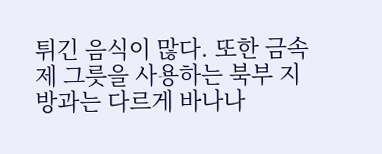튀긴 음식이 많다. 또한 금속제 그릇을 사용하는 북부 지방과는 다르게 바나나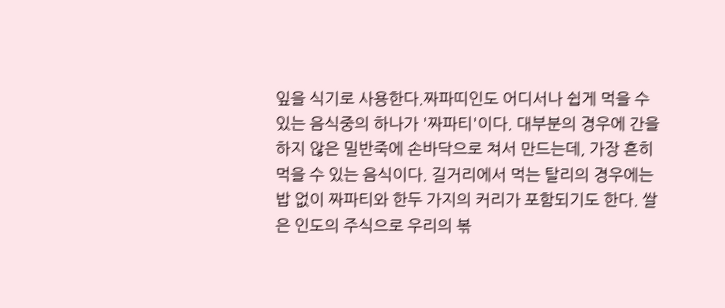잎을 식기로 사용한다.짜파띠인도 어디서나 쉽게 먹을 수 있는 음식중의 하나가 '짜파티'이다. 대부분의 경우에 간을 하지 않은 밀반죽에 손바닥으로 쳐서 만드는데, 가장 흔히 먹을 수 있는 음식이다. 길거리에서 먹는 탈리의 경우에는 밥 없이 짜파티와 한두 가지의 커리가 포함되기도 한다. 쌀은 인도의 주식으로 우리의 볶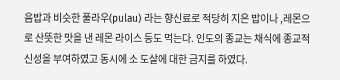음밥과 비슷한 풀라우(pulau) 라는 향신료로 적당히 지은 밥이나 ,레몬으로 산뜻한 맛을 낸 레몬 라이스 등도 먹는다. 인도의 종교는 채식에 종교적 신성을 부여하였고 동시에 소 도살에 대한 금지를 하였다.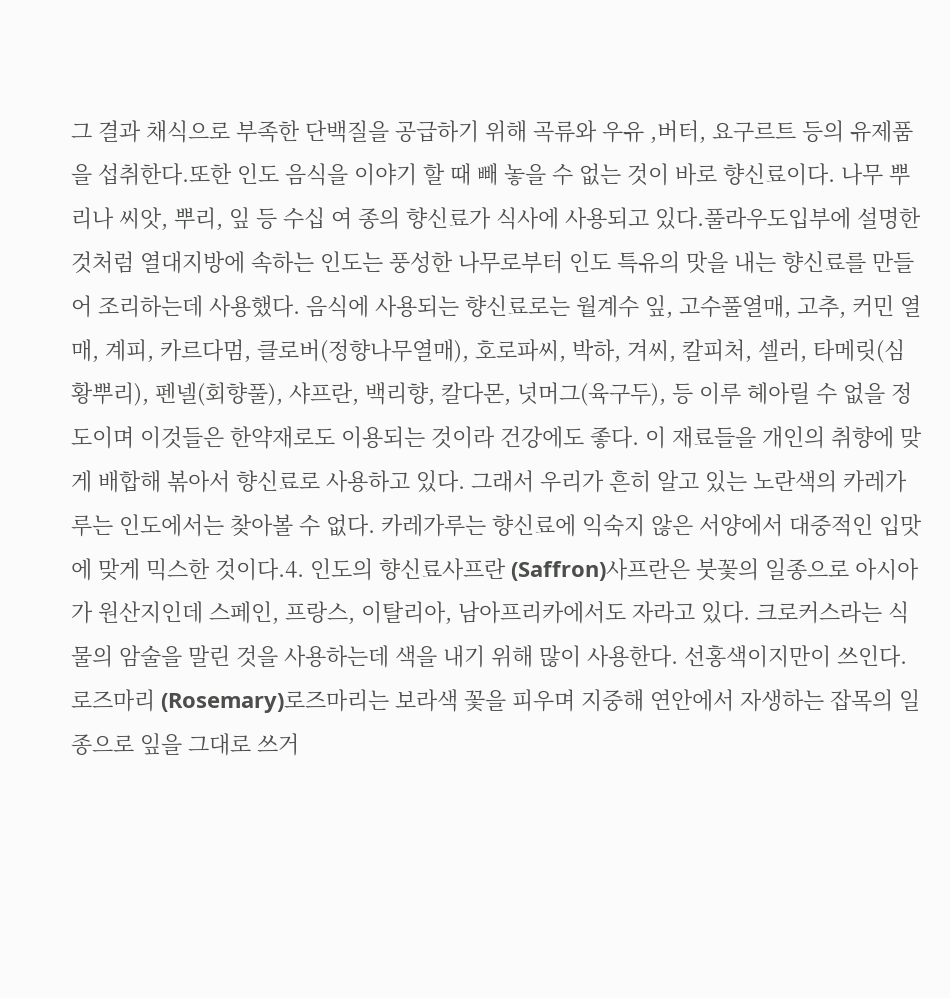그 결과 채식으로 부족한 단백질을 공급하기 위해 곡류와 우유 ,버터, 요구르트 등의 유제품을 섭취한다.또한 인도 음식을 이야기 할 때 빼 놓을 수 없는 것이 바로 향신료이다. 나무 뿌리나 씨앗, 뿌리, 잎 등 수십 여 종의 향신료가 식사에 사용되고 있다.풀라우도입부에 설명한 것처럼 열대지방에 속하는 인도는 풍성한 나무로부터 인도 특유의 맛을 내는 향신료를 만들어 조리하는데 사용했다. 음식에 사용되는 향신료로는 월계수 잎, 고수풀열매, 고추, 커민 열매, 계피, 카르다멈, 클로버(정향나무열매), 호로파씨, 박하, 겨씨, 칼피처, 셀러, 타메릿(심황뿌리), 펜넬(회향풀), 샤프란, 백리향, 칼다몬, 넛머그(육구두), 등 이루 헤아릴 수 없을 정도이며 이것들은 한약재로도 이용되는 것이라 건강에도 좋다. 이 재료들을 개인의 취향에 맞게 배합해 볶아서 향신료로 사용하고 있다. 그래서 우리가 흔히 알고 있는 노란색의 카레가루는 인도에서는 찾아볼 수 없다. 카레가루는 향신료에 익숙지 않은 서양에서 대중적인 입맛에 맞게 믹스한 것이다.4. 인도의 향신료사프란 (Saffron)사프란은 붓꽃의 일종으로 아시아가 원산지인데 스페인, 프랑스, 이탈리아, 남아프리카에서도 자라고 있다. 크로커스라는 식물의 암술을 말린 것을 사용하는데 색을 내기 위해 많이 사용한다. 선홍색이지만이 쓰인다.로즈마리 (Rosemary)로즈마리는 보라색 꽃을 피우며 지중해 연안에서 자생하는 잡목의 일종으로 잎을 그대로 쓰거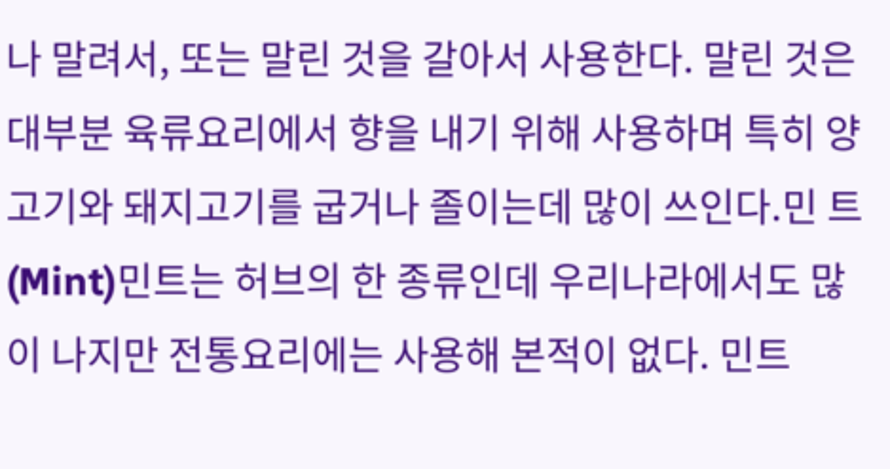나 말려서, 또는 말린 것을 갈아서 사용한다. 말린 것은 대부분 육류요리에서 향을 내기 위해 사용하며 특히 양고기와 돼지고기를 굽거나 졸이는데 많이 쓰인다.민 트 (Mint)민트는 허브의 한 종류인데 우리나라에서도 많이 나지만 전통요리에는 사용해 본적이 없다. 민트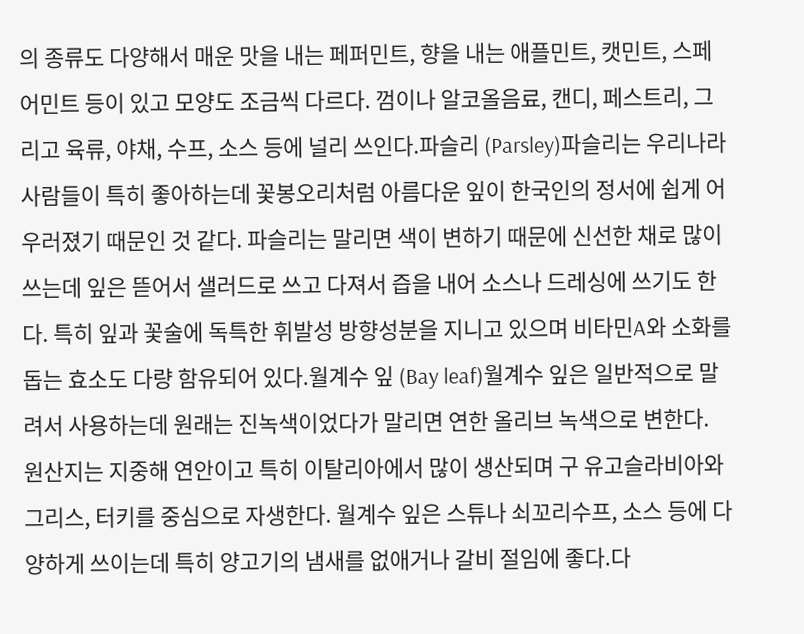의 종류도 다양해서 매운 맛을 내는 페퍼민트, 향을 내는 애플민트, 캣민트, 스페어민트 등이 있고 모양도 조금씩 다르다. 껌이나 알코올음료, 캔디, 페스트리, 그리고 육류, 야채, 수프, 소스 등에 널리 쓰인다.파슬리 (Parsley)파슬리는 우리나라 사람들이 특히 좋아하는데 꽃봉오리처럼 아름다운 잎이 한국인의 정서에 쉽게 어우러졌기 때문인 것 같다. 파슬리는 말리면 색이 변하기 때문에 신선한 채로 많이 쓰는데 잎은 뜯어서 샐러드로 쓰고 다져서 즙을 내어 소스나 드레싱에 쓰기도 한다. 특히 잎과 꽃술에 독특한 휘발성 방향성분을 지니고 있으며 비타민A와 소화를 돕는 효소도 다량 함유되어 있다.월계수 잎 (Bay leaf)월계수 잎은 일반적으로 말려서 사용하는데 원래는 진녹색이었다가 말리면 연한 올리브 녹색으로 변한다. 원산지는 지중해 연안이고 특히 이탈리아에서 많이 생산되며 구 유고슬라비아와 그리스, 터키를 중심으로 자생한다. 월계수 잎은 스튜나 쇠꼬리수프, 소스 등에 다양하게 쓰이는데 특히 양고기의 냄새를 없애거나 갈비 절임에 좋다.다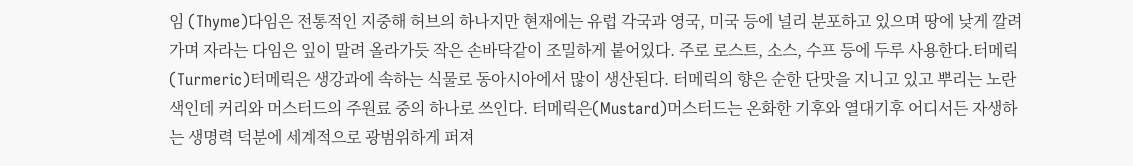임 (Thyme)다임은 전통적인 지중해 허브의 하나지만 현재에는 유럽 각국과 영국, 미국 등에 널리 분포하고 있으며 땅에 낮게 깔려가며 자라는 다임은 잎이 말려 올라가듯 작은 손바닥같이 조밀하게 붙어있다. 주로 로스트, 소스, 수프 등에 두루 사용한다.터메릭 (Turmeric)터메릭은 생강과에 속하는 식물로 동아시아에서 많이 생산된다. 터메릭의 향은 순한 단맛을 지니고 있고 뿌리는 노란 색인데 커리와 머스터드의 주원료 중의 하나로 쓰인다. 터메릭은(Mustard)머스터드는 온화한 기후와 열대기후 어디서든 자생하는 생명력 덕분에 세계적으로 광범위하게 퍼져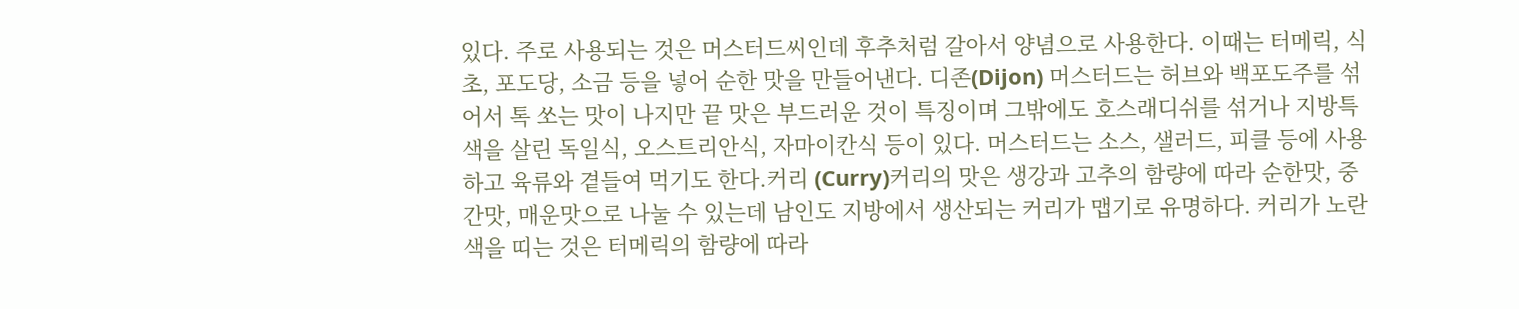있다. 주로 사용되는 것은 머스터드씨인데 후추처럼 갈아서 양념으로 사용한다. 이때는 터메릭, 식초, 포도당, 소금 등을 넣어 순한 맛을 만들어낸다. 디존(Dijon) 머스터드는 허브와 백포도주를 섞어서 톡 쏘는 맛이 나지만 끝 맛은 부드러운 것이 특징이며 그밖에도 호스래디쉬를 섞거나 지방특색을 살린 독일식, 오스트리안식, 자마이칸식 등이 있다. 머스터드는 소스, 샐러드, 피클 등에 사용하고 육류와 곁들여 먹기도 한다.커리 (Curry)커리의 맛은 생강과 고추의 함량에 따라 순한맛, 중간맛, 매운맛으로 나눌 수 있는데 남인도 지방에서 생산되는 커리가 맵기로 유명하다. 커리가 노란색을 띠는 것은 터메릭의 함량에 따라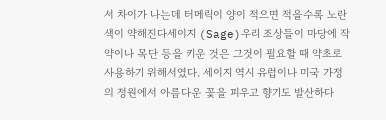서 차이가 나는데 터메릭이 양이 적으면 적을수록 노란색이 약해진다세이지 (Sage)우리 조상들이 마당에 작약이나 목단 등을 키운 것은 그것이 필요할 때 약초로 사용하기 위해서였다. 세이지 역시 유럽이나 미국 가정의 정원에서 아름다운 꽃을 피우고 향기도 발산하다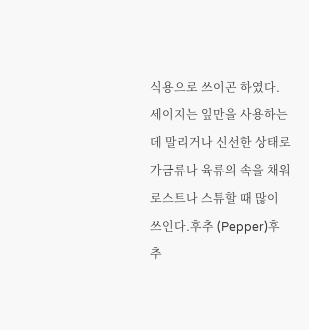식용으로 쓰이곤 하였다. 세이지는 잎만을 사용하는데 말리거나 신선한 상태로 가금류나 육류의 속을 채워 로스트나 스튜할 때 많이 쓰인다.후추 (Pepper)후추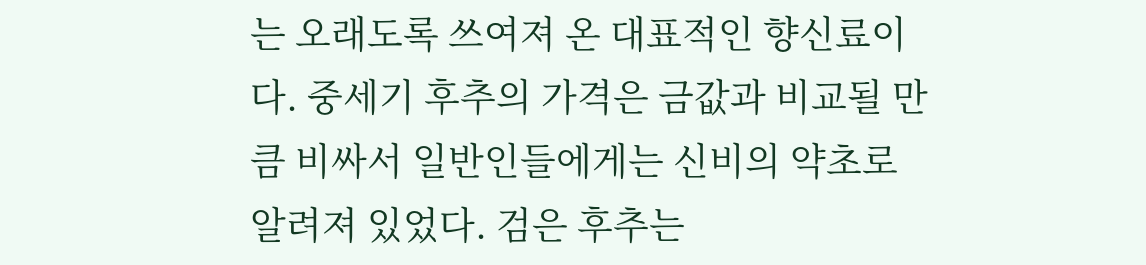는 오래도록 쓰여져 온 대표적인 향신료이다. 중세기 후추의 가격은 금값과 비교될 만큼 비싸서 일반인들에게는 신비의 약초로 알려져 있었다. 검은 후추는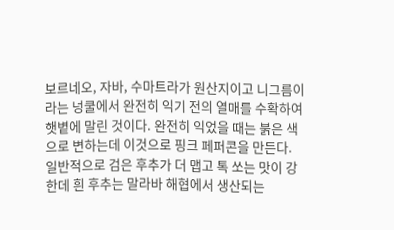보르네오, 자바, 수마트라가 원산지이고 니그름이라는 넝쿨에서 완전히 익기 전의 열매를 수확하여 햇볕에 말린 것이다. 완전히 익었을 때는 붉은 색으로 변하는데 이것으로 핑크 페퍼콘을 만든다. 일반적으로 검은 후추가 더 맵고 톡 쏘는 맛이 강한데 흰 후추는 말라바 해협에서 생산되는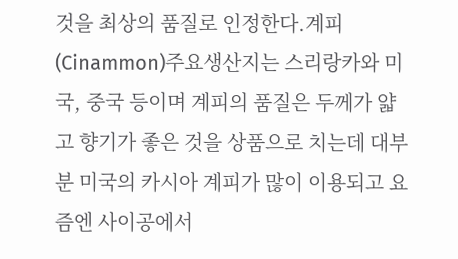것을 최상의 품질로 인정한다.계피 (Cinammon)주요생산지는 스리랑카와 미국, 중국 등이며 계피의 품질은 두께가 얇고 향기가 좋은 것을 상품으로 치는데 대부분 미국의 카시아 계피가 많이 이용되고 요즘엔 사이공에서